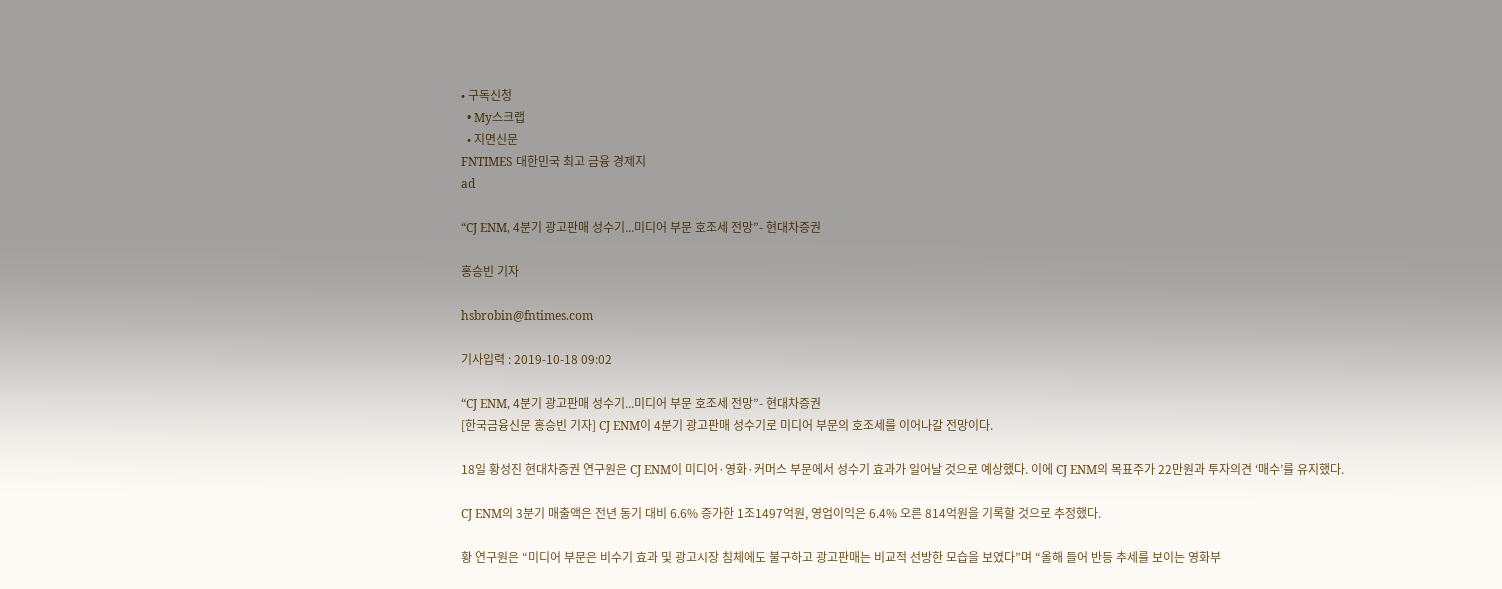• 구독신청
  • My스크랩
  • 지면신문
FNTIMES 대한민국 최고 금융 경제지
ad

“CJ ENM, 4분기 광고판매 성수기...미디어 부문 호조세 전망”- 현대차증권

홍승빈 기자

hsbrobin@fntimes.com

기사입력 : 2019-10-18 09:02

“CJ ENM, 4분기 광고판매 성수기...미디어 부문 호조세 전망”- 현대차증권
[한국금융신문 홍승빈 기자] CJ ENM이 4분기 광고판매 성수기로 미디어 부문의 호조세를 이어나갈 전망이다.

18일 황성진 현대차증권 연구원은 CJ ENM이 미디어·영화·커머스 부문에서 성수기 효과가 일어날 것으로 예상했다. 이에 CJ ENM의 목표주가 22만원과 투자의견 ‘매수’를 유지했다.

CJ ENM의 3분기 매출액은 전년 동기 대비 6.6% 증가한 1조1497억원, 영업이익은 6.4% 오른 814억원을 기록할 것으로 추정했다.

황 연구원은 “미디어 부문은 비수기 효과 및 광고시장 침체에도 불구하고 광고판매는 비교적 선방한 모습을 보였다”며 “올해 들어 반등 추세를 보이는 영화부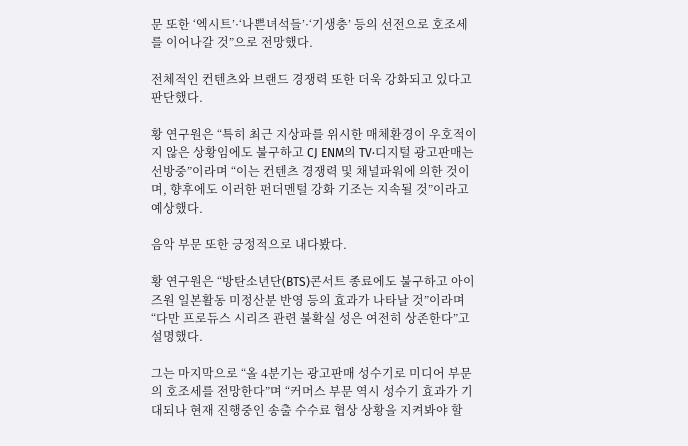문 또한 ‘엑시트’·‘나쁜녀석들’·‘기생충’ 등의 선전으로 호조세를 이어나갈 것”으로 전망했다.

전체적인 컨텐츠와 브랜드 경쟁력 또한 더욱 강화되고 있다고 판단했다.

황 연구원은 “특히 최근 지상파를 위시한 매체환경이 우호적이지 않은 상황임에도 불구하고 CJ ENM의 TV·디지털 광고판매는 선방중”이라며 “이는 컨텐츠 경쟁력 및 채널파워에 의한 것이며, 향후에도 이러한 펀더멘털 강화 기조는 지속될 것”이라고 예상했다.

음악 부문 또한 긍정적으로 내다봤다.

황 연구원은 “방탄소년단(BTS)콘서트 종료에도 불구하고 아이즈원 일본활동 미정산분 반영 등의 효과가 나타날 것”이라며 “다만 프로듀스 시리즈 관련 불확실 성은 여전히 상존한다”고 설명했다.

그는 마지막으로 “올 4분기는 광고판매 성수기로 미디어 부문의 호조세를 전망한다”며 “커머스 부문 역시 성수기 효과가 기대되나 현재 진행중인 송출 수수료 협상 상황을 지켜봐야 할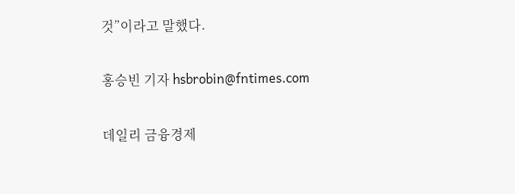것”이라고 말했다.

홍승빈 기자 hsbrobin@fntimes.com

데일리 금융경제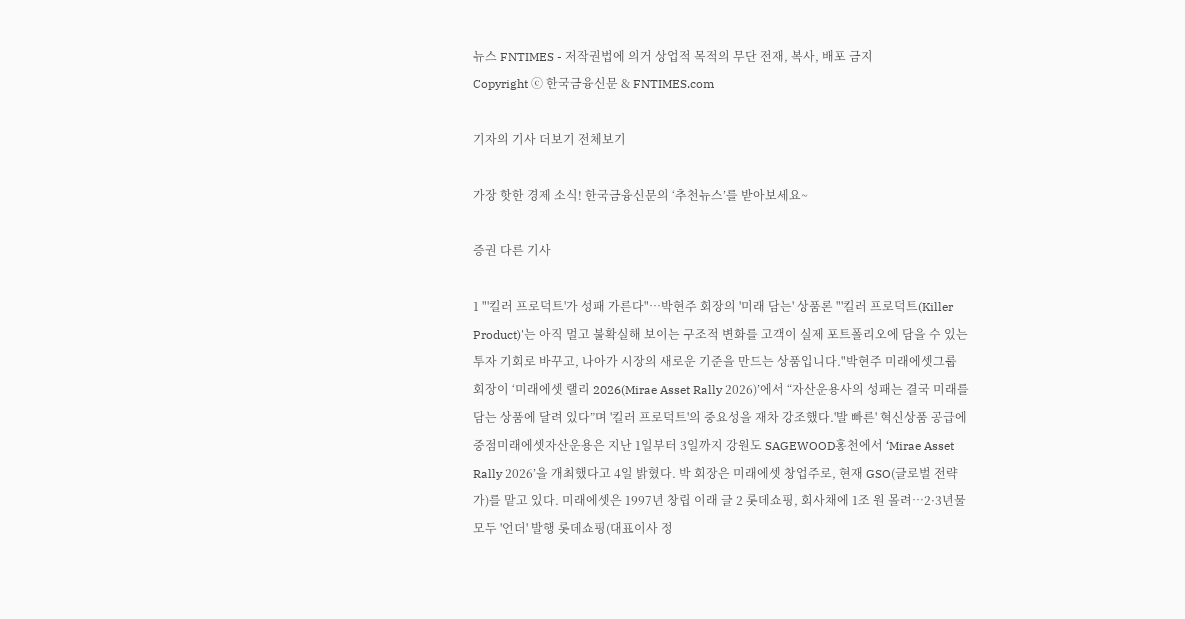뉴스 FNTIMES - 저작권법에 의거 상업적 목적의 무단 전재, 복사, 배포 금지
Copyright ⓒ 한국금융신문 & FNTIMES.com

기자의 기사 더보기 전체보기

가장 핫한 경제 소식! 한국금융신문의 ‘추천뉴스’를 받아보세요~

증권 다른 기사

1 "'킬러 프로덕트'가 성패 가른다"…박현주 회장의 '미래 담는' 상품론 "'킬러 프로덕트(Killer Product)'는 아직 멀고 불확실해 보이는 구조적 변화를 고객이 실제 포트폴리오에 담을 수 있는 투자 기회로 바꾸고, 나아가 시장의 새로운 기준을 만드는 상품입니다."박현주 미래에셋그룹 회장이 ‘미래에셋 랠리 2026(Mirae Asset Rally 2026)’에서 “자산운용사의 성패는 결국 미래를 담는 상품에 달려 있다”며 '킬러 프로덕트'의 중요성을 재차 강조했다.'발 빠른' 혁신상품 공급에 중점미래에셋자산운용은 지난 1일부터 3일까지 강원도 SAGEWOOD홍천에서 ‘Mirae Asset Rally 2026’을 개최했다고 4일 밝혔다. 박 회장은 미래에셋 창업주로, 현재 GSO(글로벌 전략가)를 맡고 있다. 미래에셋은 1997년 창립 이래 글 2 롯데쇼핑, 회사채에 1조 원 몰려…2·3년물 모두 '언더' 발행 롯데쇼핑(대표이사 정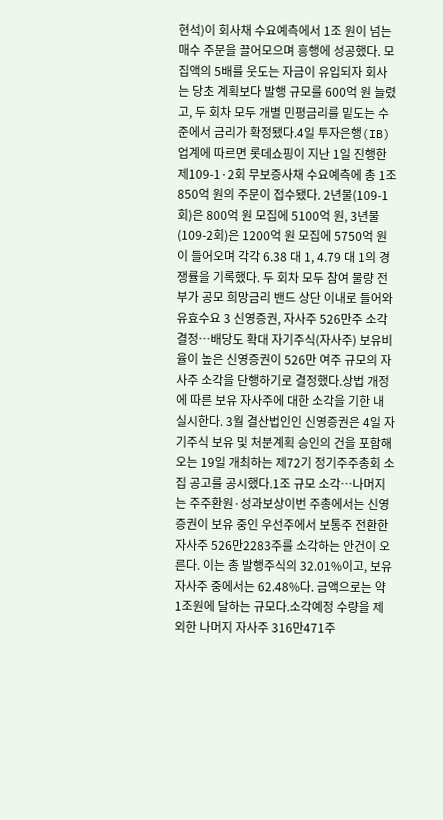현석)이 회사채 수요예측에서 1조 원이 넘는 매수 주문을 끌어모으며 흥행에 성공했다. 모집액의 5배를 웃도는 자금이 유입되자 회사는 당초 계획보다 발행 규모를 600억 원 늘렸고, 두 회차 모두 개별 민평금리를 밑도는 수준에서 금리가 확정됐다.4일 투자은행(IB) 업계에 따르면 롯데쇼핑이 지난 1일 진행한 제109-1·2회 무보증사채 수요예측에 총 1조 850억 원의 주문이 접수됐다. 2년물(109-1회)은 800억 원 모집에 5100억 원, 3년물(109-2회)은 1200억 원 모집에 5750억 원이 들어오며 각각 6.38 대 1, 4.79 대 1의 경쟁률을 기록했다. 두 회차 모두 참여 물량 전부가 공모 희망금리 밴드 상단 이내로 들어와 유효수요 3 신영증권, 자사주 526만주 소각 결정…배당도 확대 자기주식(자사주) 보유비율이 높은 신영증권이 526만 여주 규모의 자사주 소각을 단행하기로 결정했다.상법 개정에 따른 보유 자사주에 대한 소각을 기한 내 실시한다. 3월 결산법인인 신영증권은 4일 자기주식 보유 및 처분계획 승인의 건을 포함해 오는 19일 개최하는 제72기 정기주주총회 소집 공고를 공시했다.1조 규모 소각…나머지는 주주환원·성과보상이번 주총에서는 신영증권이 보유 중인 우선주에서 보통주 전환한 자사주 526만2283주를 소각하는 안건이 오른다. 이는 총 발행주식의 32.01%이고, 보유 자사주 중에서는 62.48%다. 금액으로는 약 1조원에 달하는 규모다.소각예정 수량을 제외한 나머지 자사주 316만471주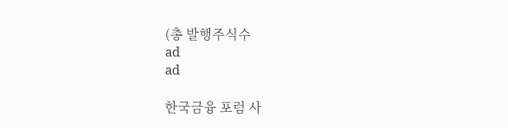(총 발행주식수
ad
ad

한국금융 포럼 사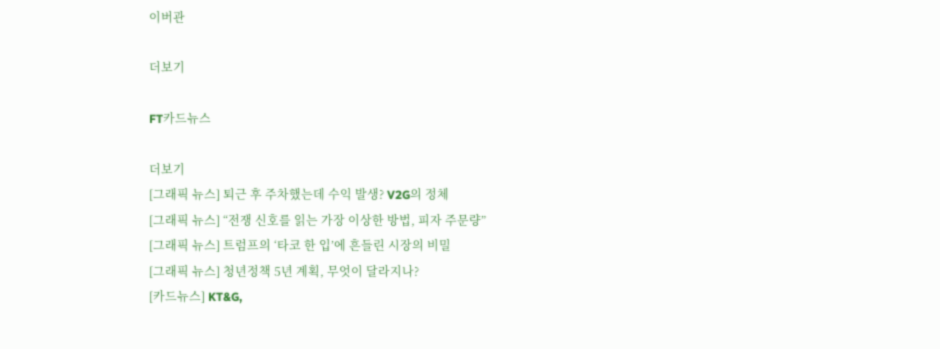이버관

더보기

FT카드뉴스

더보기
[그래픽 뉴스] 퇴근 후 주차했는데 수익 발생? V2G의 정체
[그래픽 뉴스] “전쟁 신호를 읽는 가장 이상한 방법, 피자 주문량”
[그래픽 뉴스] 트럼프의 ‘타코 한 입’에 흔들린 시장의 비밀
[그래픽 뉴스] 청년정책 5년 계획, 무엇이 달라지나?
[카드뉴스] KT&G,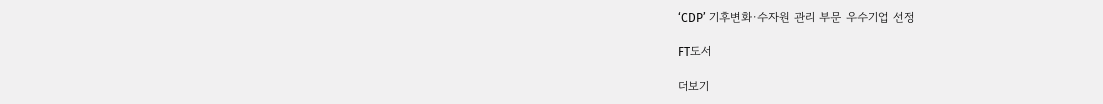‘CDP’ 기후변화·수자원 관리 부문 우수기업 선정

FT도서

더보기